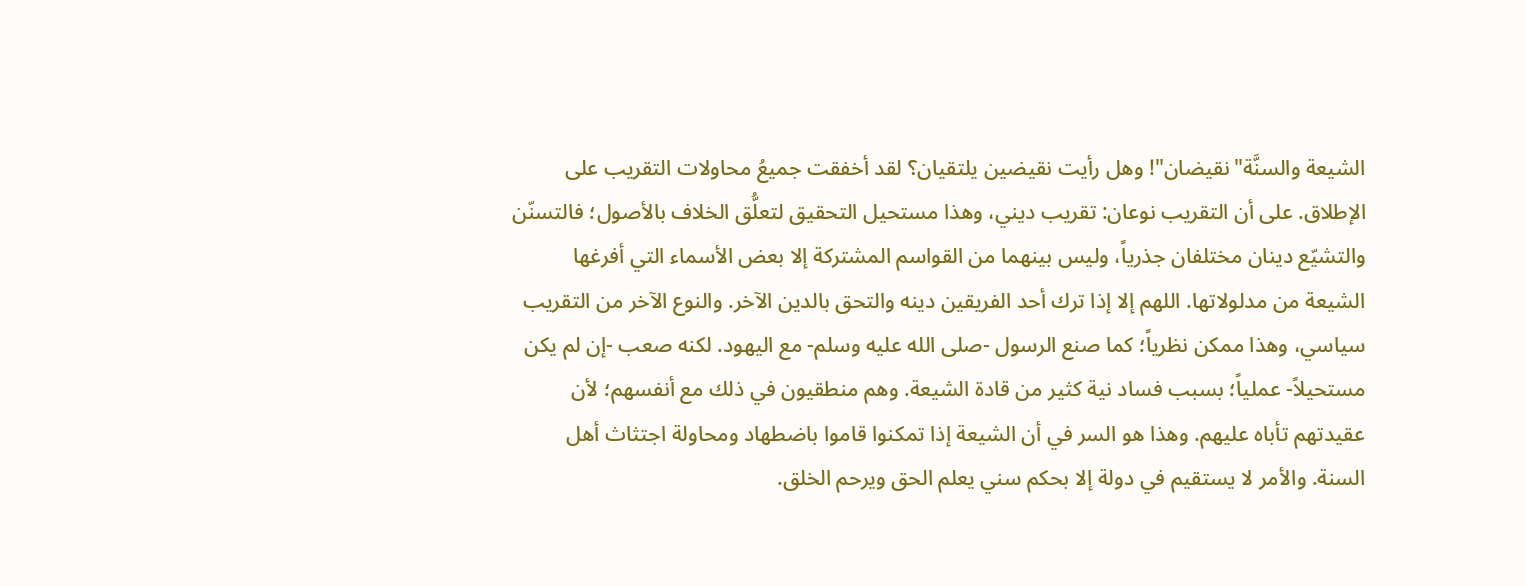الشيعة والسنَّة"نقيضان"! وهل رأيت نقيضين يلتقيان؟ لقد أخفقت جميعُ محاولات التقريب على الإطلاق. على أن التقريب نوعان: تقريب ديني، وهذا مستحيل التحقيق لتعلُّق الخلاف بالأصول؛ فالتسنّن والتشيّع دينان مختلفان جذرياً، وليس بينهما من القواسم المشتركة إلا بعض الأسماء التي أفرغها الشيعة من مدلولاتها. اللهم إلا إذا ترك أحد الفريقين دينه والتحق بالدين الآخر. والنوع الآخر من التقريب سياسي، وهذا ممكن نظرياً؛ كما صنع الرسول -صلى الله عليه وسلم- مع اليهود. لكنه صعب -إن لم يكن مستحيلاً- عملياً؛ بسبب فساد نية كثير من قادة الشيعة. وهم منطقيون في ذلك مع أنفسهم؛ لأن عقيدتهم تأباه عليهم. وهذا هو السر في أن الشيعة إذا تمكنوا قاموا باضطهاد ومحاولة اجتثاث أهل السنة. والأمر لا يستقيم في دولة إلا بحكم سني يعلم الحق ويرحم الخلق.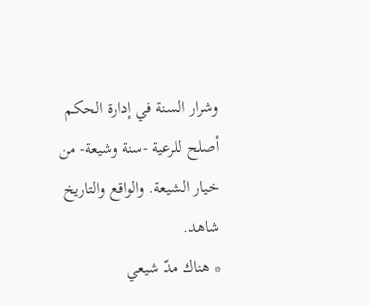وشرار السنة في إدارة الحكم أصلح للرعية -سنة وشيعة- من خيار الشيعة. والواقع والتاريخ شاهد.
* هناك مدّ شيعي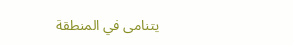يتنامى في المنطقة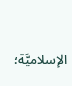الإسلاميَّة؛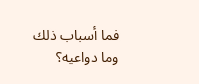فما أسباب ذلك وما دواعيه؟